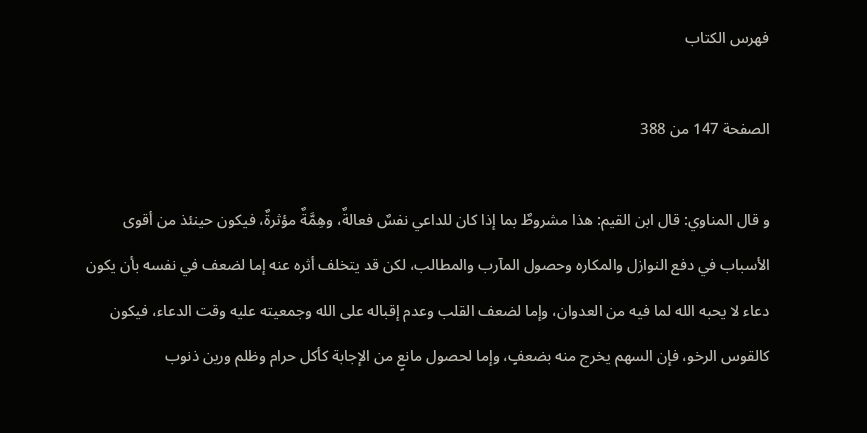فهرس الكتاب

الصفحة 147 من 388

و قال المناوي: قال ابن القيم: هذا مشروطٌ بما إذا كان للداعي نفسٌ فعالةٌ، وهِمَّةٌ مؤثرةٌ، فيكون حينئذ من أقوى الأسباب في دفع النوازل والمكاره وحصول المآرب والمطالب، لكن قد يتخلف أثره عنه إما لضعف في نفسه بأن يكون دعاء لا يحبه الله لما فيه من العدوان، وإما لضعف القلب وعدم إقباله على الله وجمعيته عليه وقت الدعاء، فيكون كالقوس الرخو، فإن السهم يخرج منه بضعفٍ، وإما لحصول مانعٍ من الإجابة كأكل حرام وظلم ورين ذنوب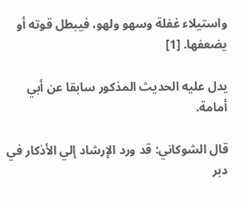واستيلاء غفلة وسهو ولهو، فيبطل قوته أو يضعفها. [1]

يدل عليه الحديث المذكور سابقا عن أبي أمامة.

قال الشوكاني: قد ورد الإرشاد إلي الأذكار في دبر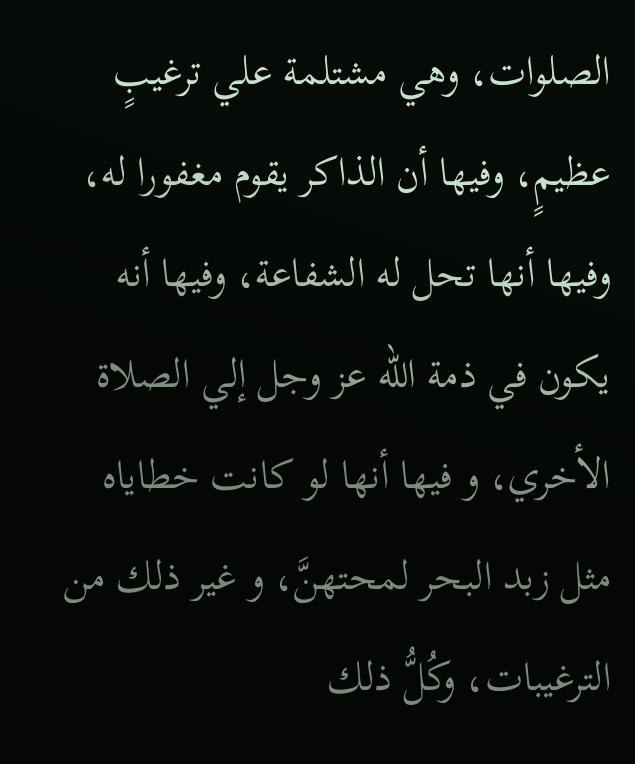الصلوات، وهي مشتلمة علي ترغيبٍ عظيمٍ، وفيها أن الذاكر يقوم مغفورا له، وفيها أنها تحل له الشفاعة، وفيها أنه يكون في ذمة الله عز وجل إلي الصلاة الأخري، و فيها أنها لو كانت خطاياه مثل زبد البحر لمحتهنَّ، و غير ذلك من الترغيبات، وكُلُّ ذلك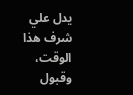يدل علي شرف هذا الوقت، وقبول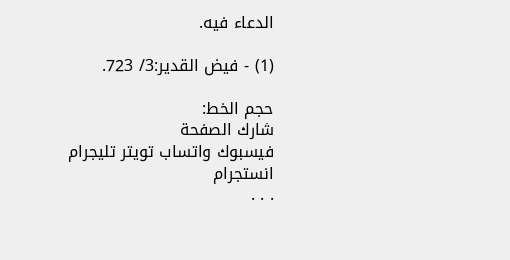الدعاء فيه.

(1) - فيض القدير:3/ 723.

حجم الخط:
شارك الصفحة
فيسبوك واتساب تويتر تليجرام انستجرام
. . .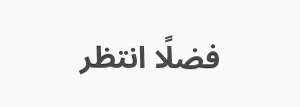فضلًا انتظر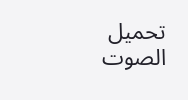تحميل الصوت